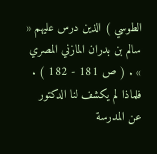الطوسي ) الذين درس عليهم « سالم بن بدران المازني المصري » . ( ص 181 - 182 ) .
فلماذا لم يكشف لنا الدكتور عن المدرسة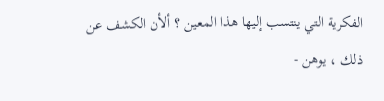الفكرية التي ينتسب إليها هذا المعين ؟ ألأن الكشف عن ذلك ، يوهن -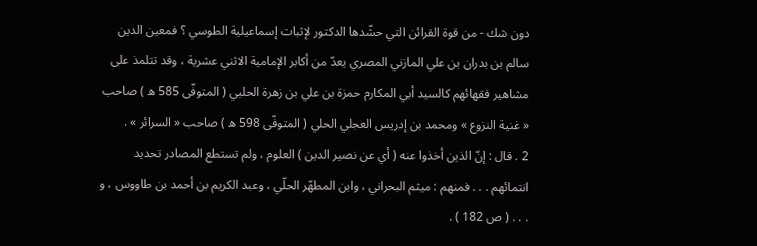دون شك - من قوة القرائن التي حشّدها الدكتور لإثبات إسماعيلية الطوسي ؟ فمعين الدين سالم بن بدران بن علي المازني المصري يعدّ من أكابر الإمامية الاثني عشرية ، وقد تتلمذ على مشاهير فقهائهم كالسيد أبي المكارم حمزة بن علي بن زهرة الحلبي ( المتوفّى 585 ه ) صاحب « غنية النزوع » ومحمد بن إدريس العجلي الحلي ( المتوفّى 598 ه ) صاحب « السرائر » .
2 . قال : إنّ الذين أخذوا عنه ( أي عن نصير الدين ) العلوم ، ولم تستطع المصادر تحديد انتمائهم . . . فمنهم : ميثم البحراني ، وابن المطهّر الحلّي ، وعبد الكريم بن أحمد بن طاووس ، و . . . ( ص 182 ) .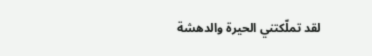لقد تملّكتني الحيرة والدهشة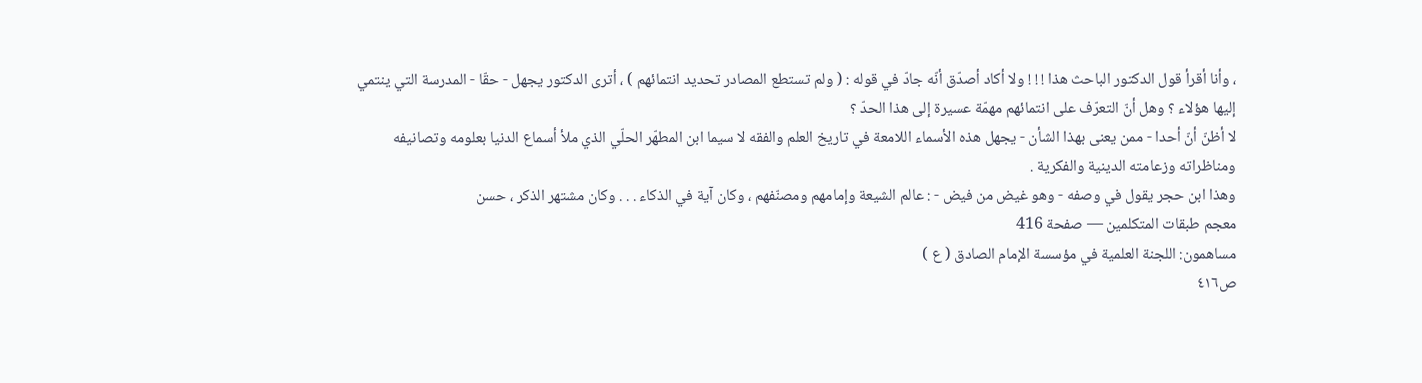، وأنا أقرأ قول الدكتور الباحث هذا ! ! ! ولا أكاد أصدّق أنّه جادّ في قوله : ( ولم تستطع المصادر تحديد انتمائهم ) ، أترى الدكتور يجهل - حقّا - المدرسة التي ينتمي إليها هؤلاء ؟ وهل أنّ التعرّف على انتمائهم مهمّة عسيرة إلى هذا الحدّ ؟
لا أظنّ أنّ أحدا - ممن يعنى بهذا الشأن - يجهل هذه الأسماء اللامعة في تاريخ العلم والفقه لا سيما ابن المطهّر الحلّي الذي ملأ أسماع الدنيا بعلومه وتصانيفه ومناظراته وزعامته الدينية والفكرية .
وهذا ابن حجر يقول في وصفه - وهو غيض من فيض - : عالم الشيعة وإمامهم ومصنّفهم ، وكان آية في الذكاء . . . وكان مشتهر الذكر ، حسن
معجم طبقات المتكلمين — صفحة 416
مساهمون: اللجنة العلمية في مؤسسة الإمام الصادق ( ع )
ص٤١٦